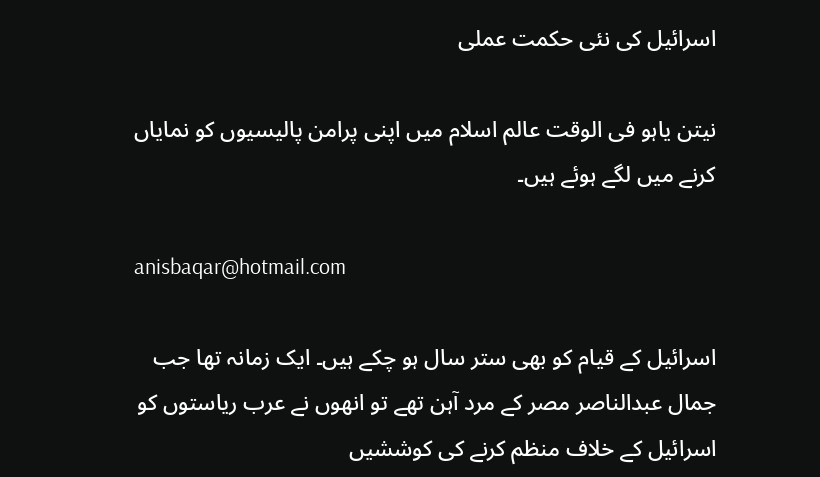اسرائیل کی نئی حکمت عملی

نیتن یاہو فی الوقت عالم اسلام میں اپنی پرامن پالیسیوں کو نمایاں کرنے میں لگے ہوئے ہیں۔

anisbaqar@hotmail.com

اسرائیل کے قیام کو بھی ستر سال ہو چکے ہیں۔ ایک زمانہ تھا جب جمال عبدالناصر مصر کے مرد آہن تھے تو انھوں نے عرب ریاستوں کو اسرائیل کے خلاف منظم کرنے کی کوششیں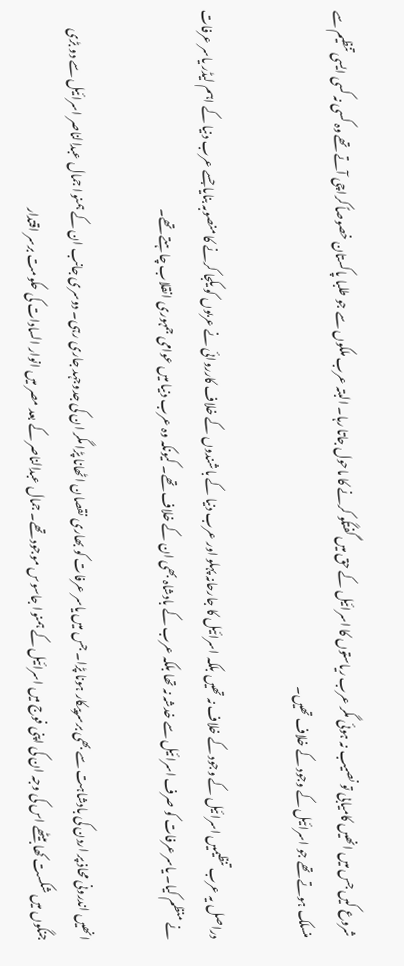شروع کیں جس میں انھیں کامیابی تو نصیب نہ ہوئی مگر عرب ریاستوں کا اسرائیل کے حق میں گفتگو کرنے کا ماحول جاتا رہا۔ البتہ عرب ملکوں سے جو طلبا پاکستان خصوصاً کراچی آتے تھے وہ کسی نہ کسی ایسی تنظیم سے منسلک ہوتے تھے جو اسرائیل کے وجود کے خلاف تھیں۔

دراصل یہ عرب تنظیمیں اسرائیل کے وجود کے خلاف نہ تھیں بلکہ اسرائیل کا جارحانہ پہلو اور عرب دنیا کے باشندوں کے خلاف کارروائی نے عربوں کو یکجا کرنے کا منصوبہ بنایا جسے عرب دنیا کے اہم لیڈر یاسر عرفات نے منظم کیا۔ یاسر عرفات کو صرف اسرائیل سے خدشہ نہ تھا بلکہ عرب کے بادشاہ بھی ان کے خلاف تھے۔ کیونکہ وہ عرب دنیا میں عوامی جمہوری انقلاب چاہتے تھے۔

انھیں اندرونی محاذ پر اردن کی بادشاہت سے بھی برسرپیکار ہونا پڑا۔ جس میں یاسر عرفات کو بھاری نقصان اٹھانا پڑا مگر ان کی جدوجہد جاری رہی۔ دوسری جانب ان کے ہمنوا جمال عبدالناصر اسرائیل سے دو بڑی جنگوں میں شکست کھا بیٹھے اس کی وجہ ان کی اپنی فوج میں اسرائیل کے ہمنوا جاسوس موجود تھے۔ جمال عبدالناصر کے بعد مصر میں انوار السادات کی حکومت برسر اقتدار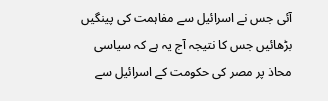آئی جس نے اسرائیل سے مفاہمت کی پینگیں بڑھائیں جس کا نتیجہ آج یہ ہے کہ سیاسی محاذ پر مصر کی حکومت کے اسرائیل سے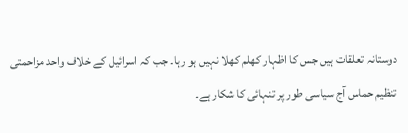دوستانہ تعلقات ہیں جس کا اظہار کھلم کھلا نہیں ہو رہا۔ جب کہ اسرائیل کے خلاف واحد مزاحمتی تنظیم حماس آج سیاسی طور پر تنہائی کا شکار ہے۔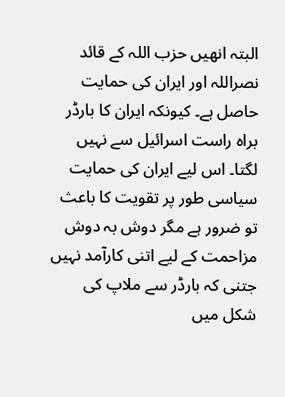البتہ انھیں حزب اللہ کے قائد نصراللہ اور ایران کی حمایت حاصل ہے۔ کیونکہ ایران کا بارڈر براہ راست اسرائیل سے نہیں لگتا۔ اس لیے ایران کی حمایت سیاسی طور پر تقویت کا باعث تو ضرور ہے مگر دوش بہ دوش مزاحمت کے لیے اتنی کارآمد نہیں جتنی کہ بارڈر سے ملاپ کی شکل میں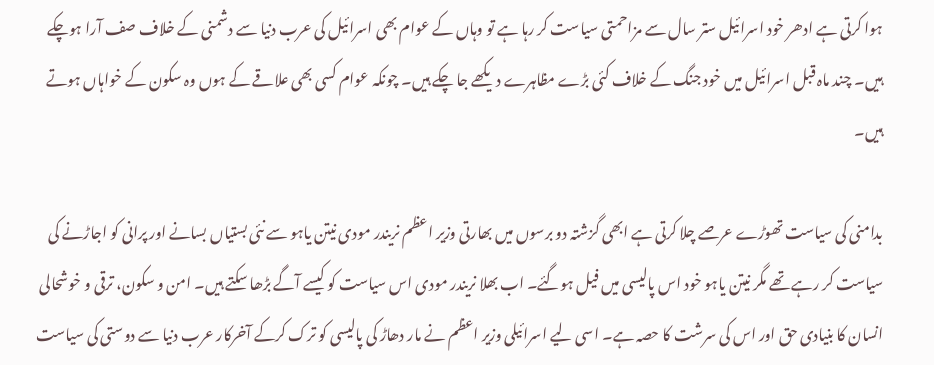ہوا کرتی ہے ادھر خود اسرائیل ستر سال سے مزاحمتی سیاست کر رہا ہے تو وہاں کے عوام بھی اسرائیل کی عرب دنیا سے دشمنی کے خلاف صف آرا ہوچکے ہیں۔ چند ماہ قبل اسرائیل میں خود جنگ کے خلاف کئی بڑے مظاہرے دیکھے جا چکے ہیں۔ چونکہ عوام کسی بھی علاقے کے ہوں وہ سکون کے خواہاں ہوتے ہیں۔

بدامنی کی سیاست تھوڑے عرصے چلا کرتی ہے ابھی گزشتہ دو برسوں میں بھارتی وزیر اعظم نریندر مودی نیتن یاہو سے نئی بستیاں بسانے اور پرانی کو اجاڑنے کی سیاست کر رہے تھے مگر نیتن یاہو خود اس پالیسی میں فیل ہوگئے۔ اب بھلا نریندر مودی اس سیاست کو کیسے آگے بڑھا سکتے ہیں۔ امن و سکون، ترقی و خوشحالی انسان کا بنیادی حق اور اس کی سرشت کا حصہ ہے۔ اسی لیے اسرائیلی وزیر اعظم نے مار دھاڑ کی پالیسی کو ترک کرکے آخرکار عرب دنیا سے دوستی کی سیاست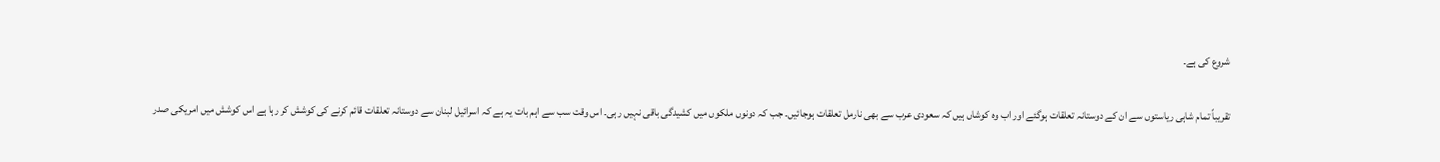شروع کی ہے۔

تقریباً تمام شاہی ریاستوں سے ان کے دوستانہ تعلقات ہوگئے اور اب وہ کوشاں ہیں کہ سعودی عرب سے بھی نارمل تعلقات ہوجائیں۔ جب کہ دونوں ملکوں میں کشیدگی باقی نہیں رہی۔ اس وقت سب سے اہم بات یہ ہے کہ اسرائیل لبنان سے دوستانہ تعلقات قائم کرنے کی کوشش کر رہا ہے اس کوشش میں امریکی صدر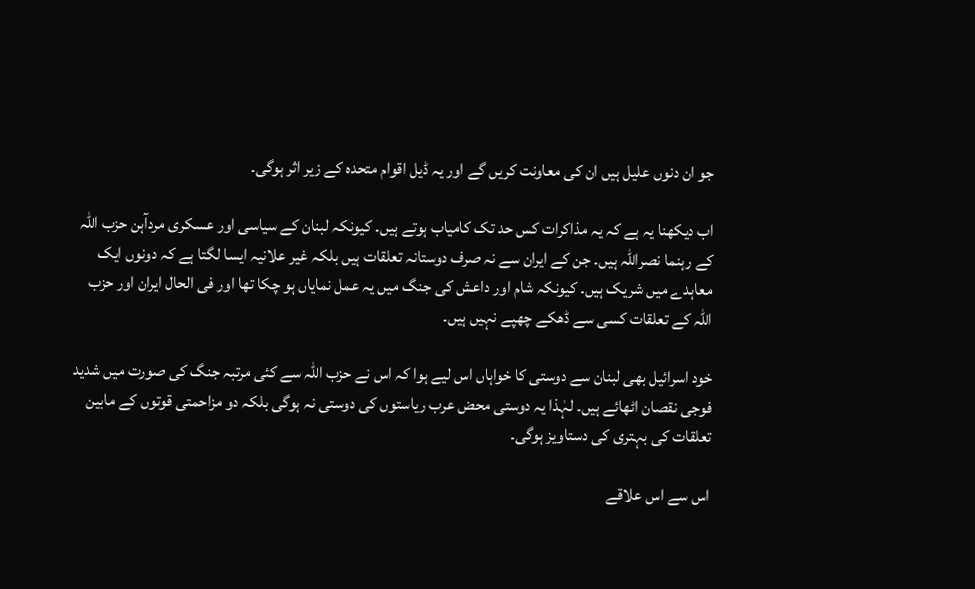جو ان دنوں علیل ہیں ان کی معاونت کریں گے اور یہ ڈیل اقوام متحدہ کے زیر اثر ہوگی۔

اب دیکھنا یہ ہے کہ یہ مذاکرات کس حد تک کامیاب ہوتے ہیں۔ کیونکہ لبنان کے سیاسی اور عسکری مردآہن حزب اللہ کے رہنما نصراللہ ہیں۔ جن کے ایران سے نہ صرف دوستانہ تعلقات ہیں بلکہ غیر علانیہ ایسا لگتا ہے کہ دونوں ایک معاہدے میں شریک ہیں۔ کیونکہ شام اور داعش کی جنگ میں یہ عمل نمایاں ہو چکا تھا اور فی الحال ایران اور حزب اللہ کے تعلقات کسی سے ڈھکے چھپے نہیں ہیں۔

خود اسرائیل بھی لبنان سے دوستی کا خواہاں اس لیے ہوا کہ اس نے حزب اللہ سے کئی مرتبہ جنگ کی صورت میں شدید فوجی نقصان اٹھائے ہیں۔ لہٰذا یہ دوستی محض عرب ریاستوں کی دوستی نہ ہوگی بلکہ دو مزاحمتی قوتوں کے مابین تعلقات کی بہتری کی دستاویز ہوگی۔

اس سے اس علاقے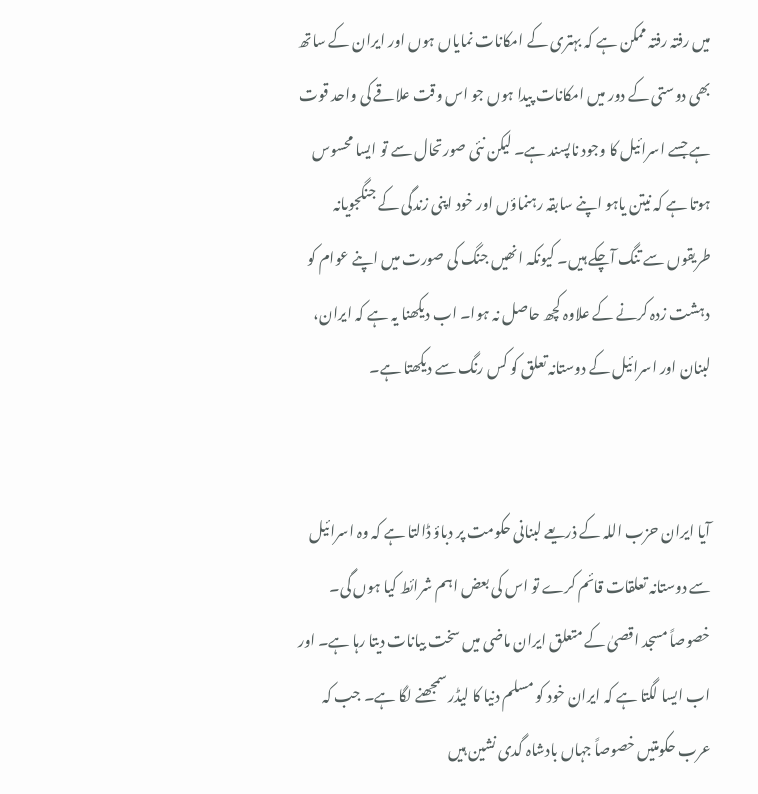میں رفتہ رفتہ ممکن ہے کہ بہتری کے امکانات نمایاں ہوں اور ایران کے ساتھ بھی دوستی کے دور میں امکانات پیدا ہوں جو اس وقت علاقے کی واحد قوت ہے جسے اسرائیل کا وجود ناپسند ہے۔ لیکن نئی صورتحال سے تو ایسا محسوس ہوتا ہے کہ نیتن یاہو اپنے سابقہ رہنماؤں اور خود اپنی زندگی کے جنگجویانہ طریقوں سے تنگ آچکے ہیں۔ کیونکہ انھیں جنگ کی صورت میں اپنے عوام کو دہشت زدہ کرنے کے علاوہ کچھ حاصل نہ ہوا۔ اب دیکھنا یہ ہے کہ ایران، لبنان اور اسرائیل کے دوستانہ تعلق کو کس رنگ سے دیکھتا ہے۔


آیا ایران حزب اللہ کے ذریعے لبنانی حکومت پر دباؤ ڈالتا ہے کہ وہ اسرائیل سے دوستانہ تعلقات قائم کرے تو اس کی بعض اہم شرائط کیا ہوں گی۔ خصوصاً مسجد اقصیٰ کے متعلق ایران ماضی میں سخت بیانات دیتا رہا ہے۔ اور اب ایسا لگتا ہے کہ ایران خود کو مسلم دنیا کا لیڈر سمجھنے لگا ہے۔ جب کہ عرب حکومتیں خصوصاً جہاں بادشاہ گدی نشین ہیں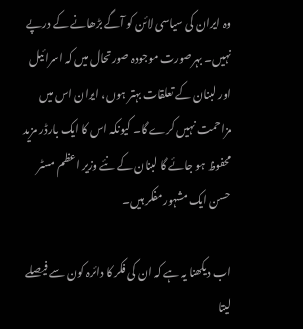وہ ایران کی سیاسی لائن کو آگے بڑھانے کے درپے نہیں۔ بہرصورت موجودہ صورتحال میں کہ اسرائیل اور لبنان کے تعلقات بہتر ہوں، ایران اس میں مزاحمت نہیں کرے گا۔ کیونکہ اس کا ایک بارڈر مزید محفوظ ہو جائے گا لبنان کے نئے وزیر اعظم مسٹر حسن ایک مشہور مفکر ہیں۔

اب دیکھنا یہ ہے کہ ان کی فکر کا دائرہ کون سے فیصلے لیتا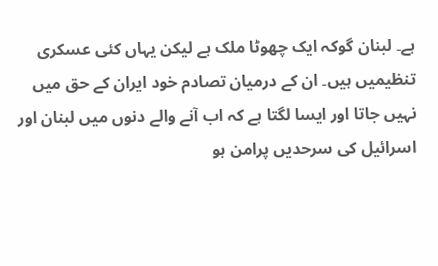ہے۔ لبنان گوکہ ایک چھوٹا ملک ہے لیکن یہاں کئی عسکری تنظیمیں ہیں۔ ان کے درمیان تصادم خود ایران کے حق میں نہیں جاتا اور ایسا لگتا ہے کہ اب آنے والے دنوں میں لبنان اور اسرائیل کی سرحدیں پرامن ہو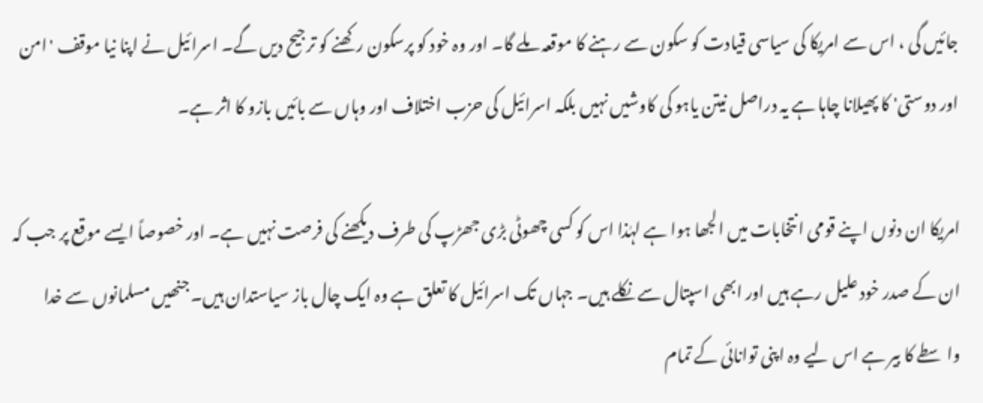جائیں گی ، اس سے امریکا کی سیاسی قیادت کو سکون سے رہنے کا موقعہ ملے گا۔ اور وہ خود کو پرسکون رکھنے کو ترجیح دیں گے۔ اسرائیل نے اپنا نیا موقف 'امن اور دوستی' کا پھیلانا چاہا ہے یہ دراصل نیتن یاہو کی کاوشیں نہیں بلکہ اسرائیل کی حزب اختلاف اور وہاں سے بائیں بازو کا اثر ہے۔

امریکا ان دنوں اپنے قومی انتخابات میں الجھا ہوا ہے لہٰذا اس کو کسی چھوٹی بڑی جھڑپ کی طرف دیکھنے کی فرصت نہیں ہے۔ اور خصوصاً ایسے موقع پر جب کہ ان کے صدر خود علیل رہے ہیں اور ابھی اسپتال سے نکلے ہیں۔ جہاں تک اسرائیل کا تعلق ہے وہ ایک چال باز سیاستدان ہیں۔ جنھیں مسلمانوں سے خدا واسطے کا بیر ہے اس لیے وہ اپنی توانائی کے تمام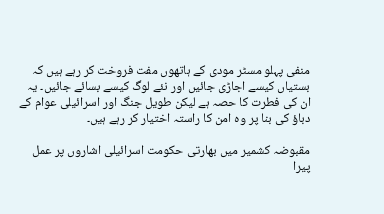منفی پہلو مسٹر مودی کے ہاتھوں مفت فروخت کر رہے ہیں کہ بستیاں کیسے اجاڑی جائیں اور نئے لوگ کیسے بسائے جائیں۔ یہ ان کی فطرت کا حصہ ہے لیکن طویل جنگ اور اسرائیلی عوام کے دباؤ کی بنا پر وہ امن کا راستہ اختیار کر رہے ہیں۔

مقبوضہ کشمیر میں بھارتی حکومت اسرائیلی اشاروں پر عمل پیرا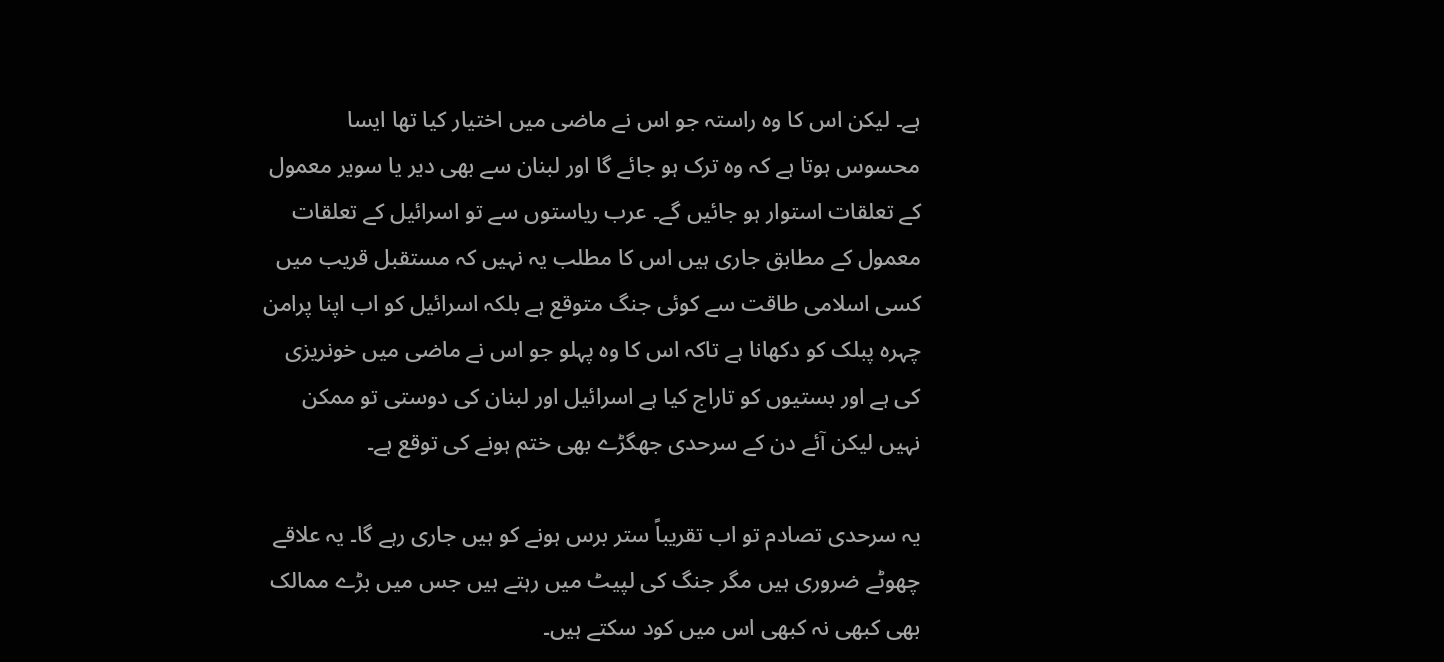ہے۔ لیکن اس کا وہ راستہ جو اس نے ماضی میں اختیار کیا تھا ایسا محسوس ہوتا ہے کہ وہ ترک ہو جائے گا اور لبنان سے بھی دیر یا سویر معمول کے تعلقات استوار ہو جائیں گے۔ عرب ریاستوں سے تو اسرائیل کے تعلقات معمول کے مطابق جاری ہیں اس کا مطلب یہ نہیں کہ مستقبل قریب میں کسی اسلامی طاقت سے کوئی جنگ متوقع ہے بلکہ اسرائیل کو اب اپنا پرامن چہرہ پبلک کو دکھانا ہے تاکہ اس کا وہ پہلو جو اس نے ماضی میں خونریزی کی ہے اور بستیوں کو تاراج کیا ہے اسرائیل اور لبنان کی دوستی تو ممکن نہیں لیکن آئے دن کے سرحدی جھگڑے بھی ختم ہونے کی توقع ہے۔

یہ سرحدی تصادم تو اب تقریباً ستر برس ہونے کو ہیں جاری رہے گا۔ یہ علاقے چھوٹے ضروری ہیں مگر جنگ کی لپیٹ میں رہتے ہیں جس میں بڑے ممالک بھی کبھی نہ کبھی اس میں کود سکتے ہیں۔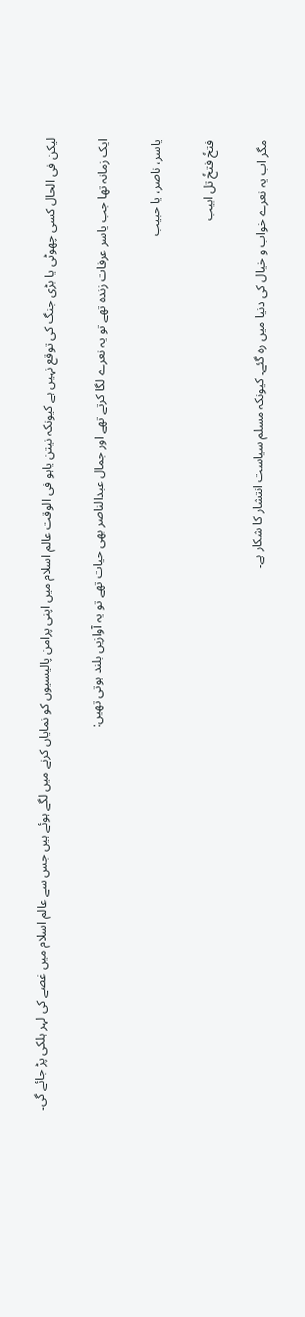لیکن فی الحال کسی چھوٹی یا بڑی جنگ کی توقع نہیں ہے کیونکہ نیتن یاہو فی الوقت عالم اسلام میں اپنی پرامن پالیسیوں کو نمایاں کرنے میں لگے ہوئے ہیں جس سے عالم اسلام میں غصے کی لہر ہلکی پڑ جائے گی۔

ایک زمانہ تھا جب یاسر عرفات زندہ تھے تو یہ نعرے لگا کرتے تھے اور جمال عبدالناصر بھی حیات تھے تو یہ آوازیں بلند ہوتی تھیں:

یاسر، ناصر، یا حبیب

فتحٗ فتحٗ تل ابیب

مگر اب یہ نعرے خواب و خیال کی دنیا میں رہ گئے۔ کیونکہ مسلم سیاست انتشار کا شکار ہے۔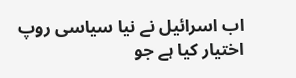اب اسرائیل نے نیا سیاسی روپ اختیار کیا ہے جو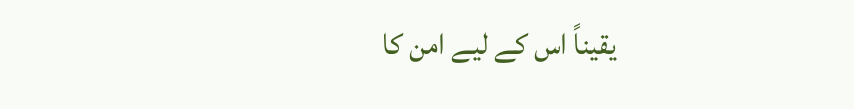یقیناً اس کے لیے امن کا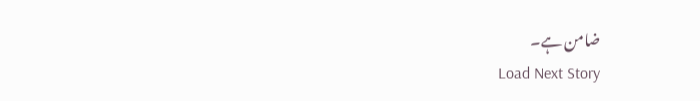ضامن ہے۔
Load Next Story